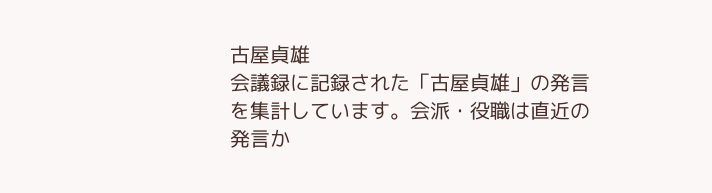古屋貞雄
会議録に記録された「古屋貞雄」の発言を集計しています。会派・役職は直近の発言か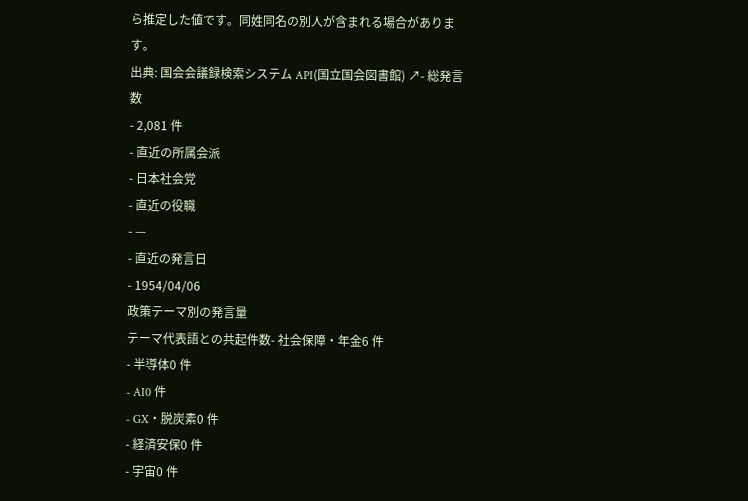ら推定した値です。同姓同名の別人が含まれる場合があります。
出典: 国会会議録検索システム API(国立国会図書館) ↗- 総発言数
- 2,081 件
- 直近の所属会派
- 日本社会党
- 直近の役職
- —
- 直近の発言日
- 1954/04/06
政策テーマ別の発言量
テーマ代表語との共起件数- 社会保障・年金6 件
- 半導体0 件
- AI0 件
- GX・脱炭素0 件
- 経済安保0 件
- 宇宙0 件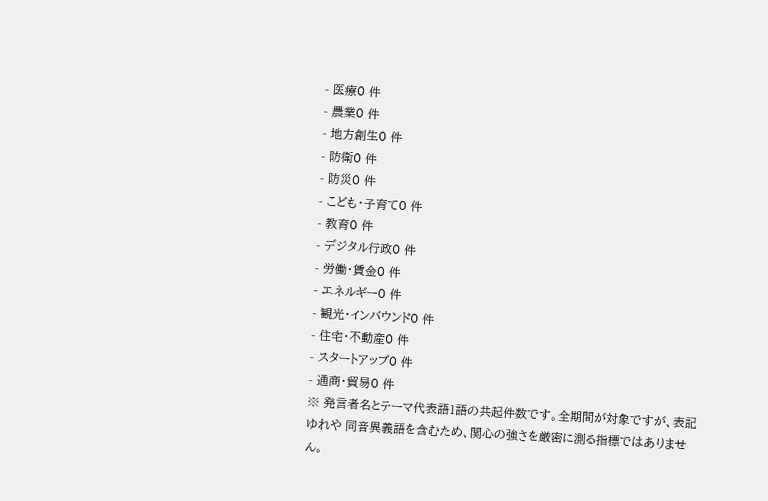- 医療0 件
- 農業0 件
- 地方創生0 件
- 防衛0 件
- 防災0 件
- こども・子育て0 件
- 教育0 件
- デジタル行政0 件
- 労働・賃金0 件
- エネルギー0 件
- 観光・インバウンド0 件
- 住宅・不動産0 件
- スタートアップ0 件
- 通商・貿易0 件
※ 発言者名とテーマ代表語1語の共起件数です。全期間が対象ですが、表記ゆれや 同音異義語を含むため、関心の強さを厳密に測る指標ではありません。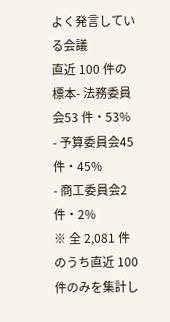よく発言している会議
直近 100 件の標本- 法務委員会53 件・53%
- 予算委員会45 件・45%
- 商工委員会2 件・2%
※ 全 2,081 件のうち直近 100 件のみを集計し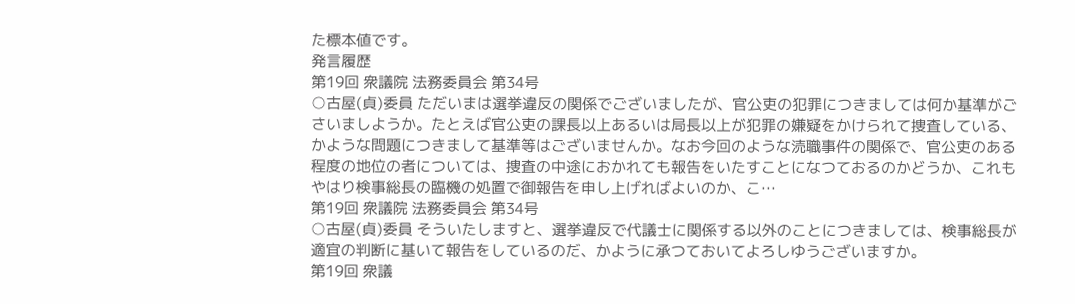た標本値です。
発言履歴
第19回 衆議院 法務委員会 第34号
○古屋(貞)委員 ただいまは選挙違反の関係でございましたが、官公吏の犯罪につきましては何か基準がごさいましようか。たとえば官公吏の課長以上あるいは局長以上が犯罪の嫌疑をかけられて捜査している、かような問題につきまして基準等はございませんか。なお今回のような涜職事件の関係で、官公吏のある程度の地位の者については、捜査の中途におかれても報告をいたすことになつておるのかどうか、これもやはり検事総長の臨機の処置で御報告を申し上げればよいのか、こ…
第19回 衆議院 法務委員会 第34号
○古屋(貞)委員 そういたしますと、選挙違反で代議士に関係する以外のことにつきましては、検事総長が適宜の判断に基いて報告をしているのだ、かように承つておいてよろしゆうございますか。
第19回 衆議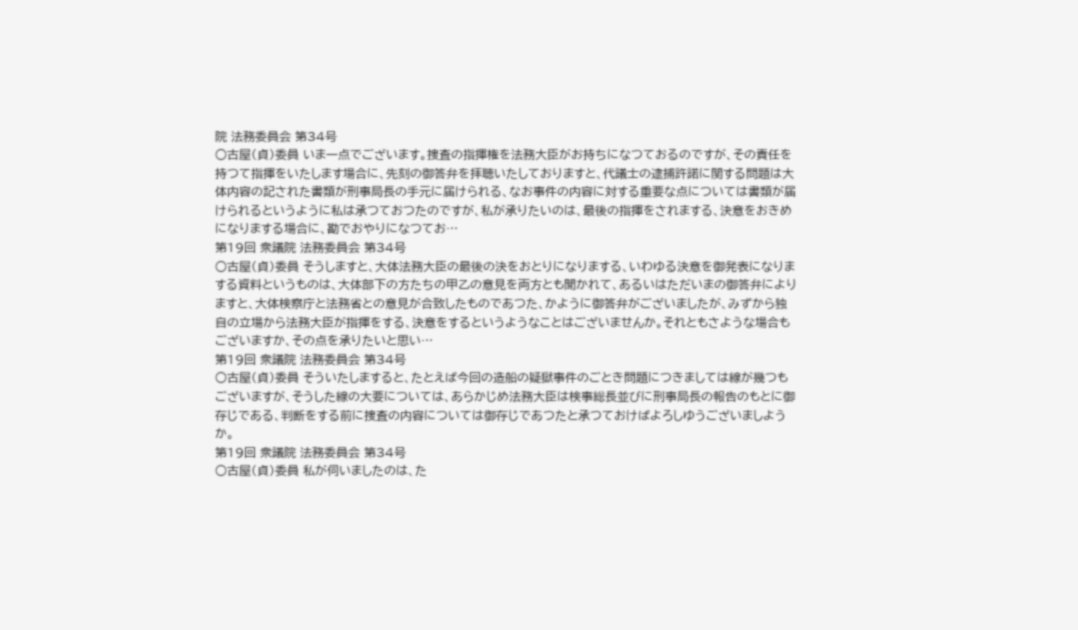院 法務委員会 第34号
○古屋(貞)委員 いま一点でございます。捜査の指揮権を法務大臣がお持ちになつておるのですが、その責任を持つて指揮をいたします場合に、先刻の御答弁を拝聴いたしておりますと、代議士の逮捕許諾に関する問題は大体内容の記された書類が刑事局長の手元に届けられる、なお事件の内容に対する重要な点については書類が届けられるというように私は承つておつたのですが、私が承りたいのは、最後の指揮をされまする、決意をおきめになりまする場合に、勘でおやりになつてお…
第19回 衆議院 法務委員会 第34号
○古屋(貞)委員 そうしますと、大体法務大臣の最後の決をおとりになりまする、いわゆる決意を御発表になりまする資料というものは、大体部下の方たちの甲乙の意見を両方とも聞かれて、あるいはただいまの御答弁によりますと、大体検察庁と法務省との意見が合致したものであつた、かように御答弁がございましたが、みずから独自の立場から法務大臣が指揮をする、決意をするというようなことはございませんか。それともさような場合もございますか、その点を承りたいと思い…
第19回 衆議院 法務委員会 第34号
○古屋(貞)委員 そういたしますると、たとえば今回の造船の疑獄事件のごとき問題につきましては線が幾つもございますが、そうした線の大要については、あらかじめ法務大臣は検事総長並びに刑事局長の報告のもとに御存じである、判断をする前に捜査の内容については御存じであつたと承つておけばよろしゆうございましようか。
第19回 衆議院 法務委員会 第34号
○古屋(貞)委員 私が伺いましたのは、た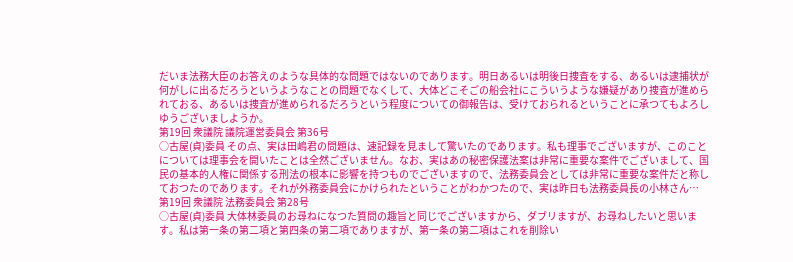だいま法務大臣のお答えのような具体的な問題ではないのであります。明日あるいは明後日捜査をする、あるいは逮捕状が何がしに出るだろうというようなことの問題でなくして、大体どこそごの船会社にこういうような嫌疑があり捜査が進められておる、あるいは捜査が進められるだろうという程度についての御報告は、受けておられるということに承つてもよろしゆうございましようか。
第19回 衆議院 議院運営委員会 第36号
○古屋(貞)委員 その点、実は田嶋君の問題は、速記録を見まして驚いたのであります。私も理事でございますが、このことについては理事会を開いたことは全然ございません。なお、実はあの秘密保護法案は非常に重要な案件でございまして、国民の基本的人権に関係する刑法の根本に影響を持つものでございますので、法務委員会としては非常に重要な案件だと称しておつたのであります。それが外務委員会にかけられたということがわかつたので、実は昨日も法務委員長の小林さん…
第19回 衆議院 法務委員会 第28号
○古屋(貞)委員 大体林委員のお尋ねになつた質問の趣旨と同じでございますから、ダブリますが、お尋ねしたいと思います。私は第一条の第二項と第四条の第二項でありますが、第一条の第二項はこれを削除い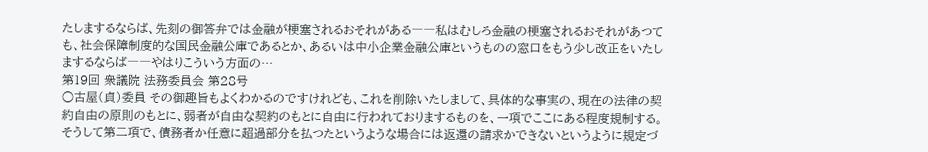たしまするならば、先刻の御答弁では金融が梗塞されるおそれがある――私はむしろ金融の梗塞されるおそれがあつても、社会保障制度的な国民金融公庫であるとか、あるいは中小企業金融公庫というものの窓口をもう少し改正をいたしまするならば――やはりこういう方面の…
第19回 衆議院 法務委員会 第28号
○古屋(貞)委員 その御趣旨もよくわかるのですけれども、これを削除いたしまして、具体的な事実の、現在の法律の契約自由の原則のもとに、弱者が自由な契約のもとに自由に行われておりまするものを、一項でここにある程度規制する。そうして第二項で、債務者か任意に超過部分を払つたというような場合には返還の請求かできないというように規定づ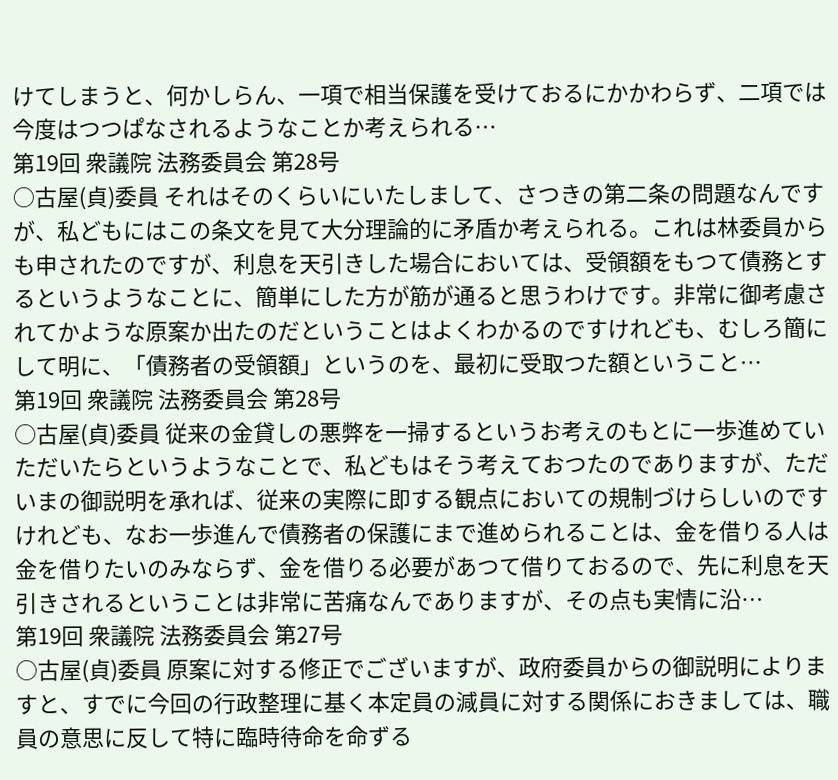けてしまうと、何かしらん、一項で相当保護を受けておるにかかわらず、二項では今度はつつぱなされるようなことか考えられる…
第19回 衆議院 法務委員会 第28号
○古屋(貞)委員 それはそのくらいにいたしまして、さつきの第二条の問題なんですが、私どもにはこの条文を見て大分理論的に矛盾か考えられる。これは林委員からも申されたのですが、利息を天引きした場合においては、受領額をもつて債務とするというようなことに、簡単にした方が筋が通ると思うわけです。非常に御考慮されてかような原案か出たのだということはよくわかるのですけれども、むしろ簡にして明に、「債務者の受領額」というのを、最初に受取つた額ということ…
第19回 衆議院 法務委員会 第28号
○古屋(貞)委員 従来の金貸しの悪弊を一掃するというお考えのもとに一歩進めていただいたらというようなことで、私どもはそう考えておつたのでありますが、ただいまの御説明を承れば、従来の実際に即する観点においての規制づけらしいのですけれども、なお一歩進んで債務者の保護にまで進められることは、金を借りる人は金を借りたいのみならず、金を借りる必要があつて借りておるので、先に利息を天引きされるということは非常に苦痛なんでありますが、その点も実情に沿…
第19回 衆議院 法務委員会 第27号
○古屋(貞)委員 原案に対する修正でございますが、政府委員からの御説明によりますと、すでに今回の行政整理に基く本定員の減員に対する関係におきましては、職員の意思に反して特に臨時待命を命ずる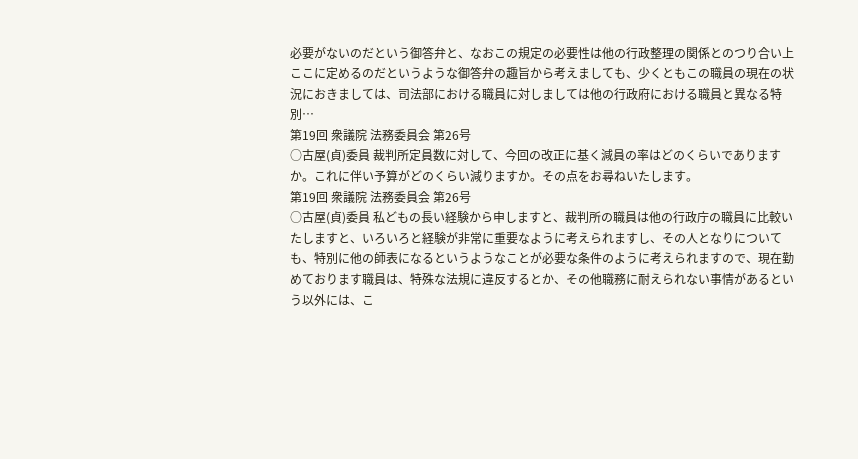必要がないのだという御答弁と、なおこの規定の必要性は他の行政整理の関係とのつり合い上ここに定めるのだというような御答弁の趣旨から考えましても、少くともこの職員の現在の状況におきましては、司法部における職員に対しましては他の行政府における職員と異なる特別…
第19回 衆議院 法務委員会 第26号
○古屋(貞)委員 裁判所定員数に対して、今回の改正に基く減員の率はどのくらいでありますか。これに伴い予算がどのくらい減りますか。その点をお尋ねいたします。
第19回 衆議院 法務委員会 第26号
○古屋(貞)委員 私どもの長い経験から申しますと、裁判所の職員は他の行政庁の職員に比較いたしますと、いろいろと経験が非常に重要なように考えられますし、その人となりについても、特別に他の師表になるというようなことが必要な条件のように考えられますので、現在勤めております職員は、特殊な法規に違反するとか、その他職務に耐えられない事情があるという以外には、こ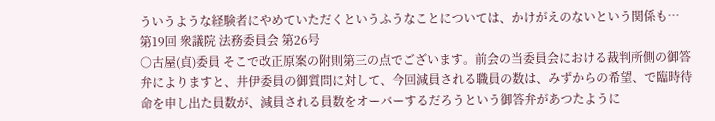ういうような経験者にやめていただくというふうなことについては、かけがえのないという関係も…
第19回 衆議院 法務委員会 第26号
○古屋(貞)委員 そこで改正原案の附則第三の点でございます。前会の当委員会における裁判所側の御答弁によりますと、井伊委員の御質問に対して、今回減員される職員の数は、みずからの希望、で臨時待命を申し出た員数が、減員される員数をオーバーするだろうという御答弁があつたように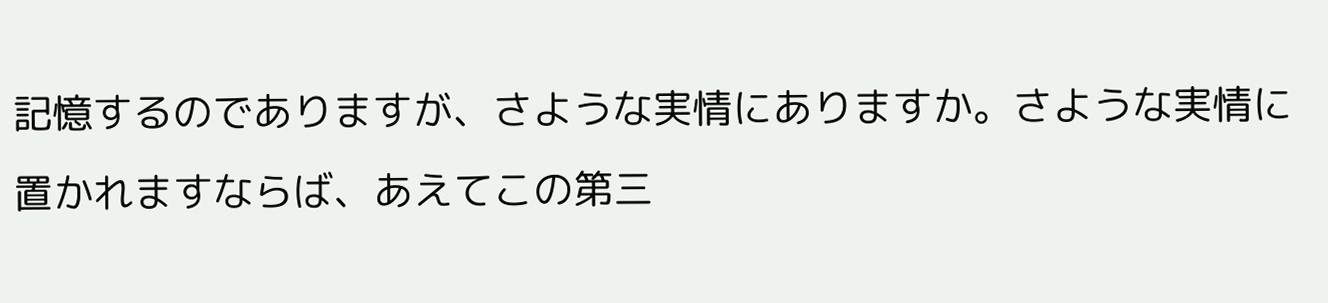記憶するのでありますが、さような実情にありますか。さような実情に置かれますならば、あえてこの第三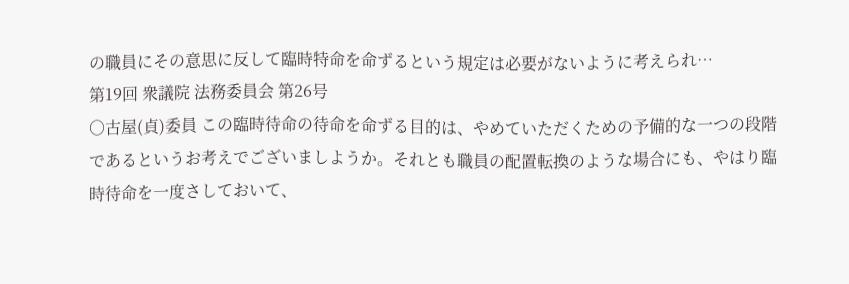の職員にその意思に反して臨時特命を命ずるという規定は必要がないように考えられ…
第19回 衆議院 法務委員会 第26号
○古屋(貞)委員 この臨時待命の待命を命ずる目的は、やめていただくための予備的な一つの段階であるというお考えでございましようか。それとも職員の配置転換のような場合にも、やはり臨時待命を一度さしておいて、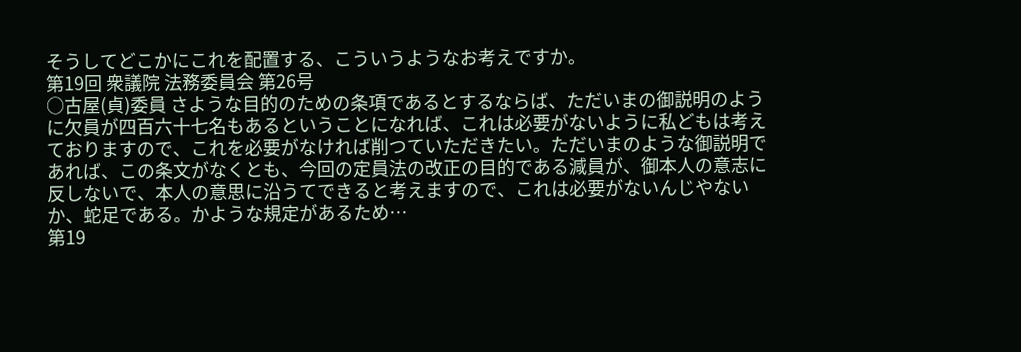そうしてどこかにこれを配置する、こういうようなお考えですか。
第19回 衆議院 法務委員会 第26号
○古屋(貞)委員 さような目的のための条項であるとするならば、ただいまの御説明のように欠員が四百六十七名もあるということになれば、これは必要がないように私どもは考えておりますので、これを必要がなければ削つていただきたい。ただいまのような御説明であれば、この条文がなくとも、今回の定員法の改正の目的である減員が、御本人の意志に反しないで、本人の意思に沿うてできると考えますので、これは必要がないんじやないか、蛇足である。かような規定があるため…
第19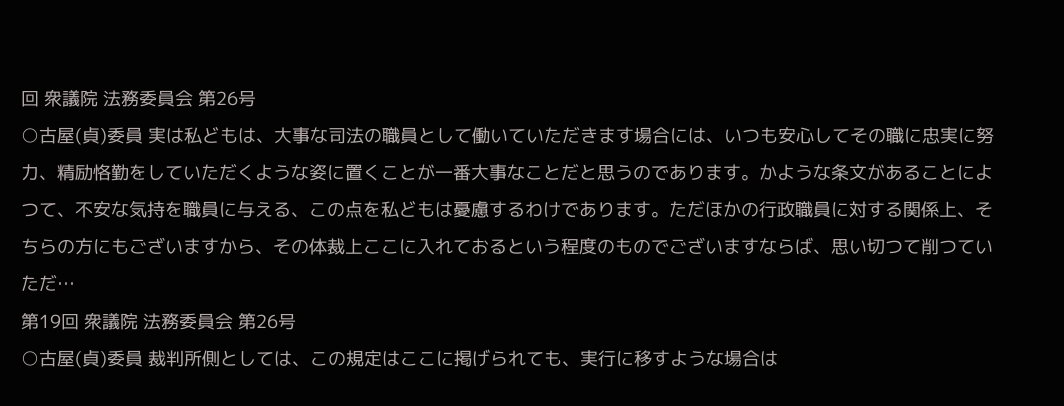回 衆議院 法務委員会 第26号
○古屋(貞)委員 実は私どもは、大事な司法の職員として働いていただきます場合には、いつも安心してその職に忠実に努力、精励恪勤をしていただくような姿に置くことが一番大事なことだと思うのであります。かような条文があることによつて、不安な気持を職員に与える、この点を私どもは憂慮するわけであります。ただほかの行政職員に対する関係上、そちらの方にもございますから、その体裁上ここに入れておるという程度のものでございますならば、思い切つて削つていただ…
第19回 衆議院 法務委員会 第26号
○古屋(貞)委員 裁判所側としては、この規定はここに掲げられても、実行に移すような場合は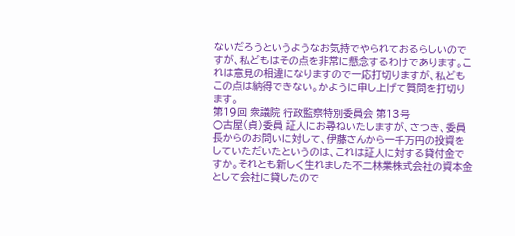ないだろうというようなお気持でやられておるらしいのですが、私どもはその点を非常に懸念するわけであります。これは意見の相違になりますので一応打切りますが、私どもこの点は納得できない。かように申し上げて質問を打切ります。
第19回 衆議院 行政監察特別委員会 第13号
○古屋(貞)委員 証人にお尋ねいたしますが、さつき、委員長からのお問いに対して、伊藤さんから一千万円の投資をしていただいたというのは、これは証人に対する貸付金ですか。それとも新しく生れました不二林業株式会社の資本金として会社に貸したので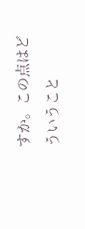すか。この点はどういうこと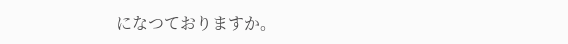になつておりますか。